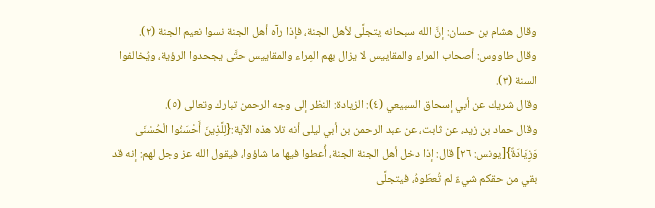وقال هشام بن حسان: إنَّ الله سبحانه يتجلَّى لأهل الجنة، فإذا رآه أهل الجنة نسوا نعيم الجنة (٢).
وقال طاووس: أصحاب المراء والمقاييس لا يزال بهم المِراء والمقاييس حتَّى يجحدوا الرؤية، ويُخالفوا السنة (٣).
وقال شريك عن أبي إسحاق السبيعي (٤): الزيادة: النظر إلى وجه الرحمن تبارك وتعالى (٥).
وقال حماد بن زيد، عن ثابت، عن عبد الرحمن بن أبي ليلى أنه تلا هذه الآية:{لِلَّذِينَ أَحْسَنُوا الْحُسْنَى وَزِيَادَةٌ}[يونس: ٢٦] قال: إذا دخل أهل الجنة الجنة، أُعطوا فيها ما شاؤوا، فيقول الله عز وجل لهم: إنه قد بقي من حقكم شيءٌ لم تُعطَوهُ، فيتجلَّى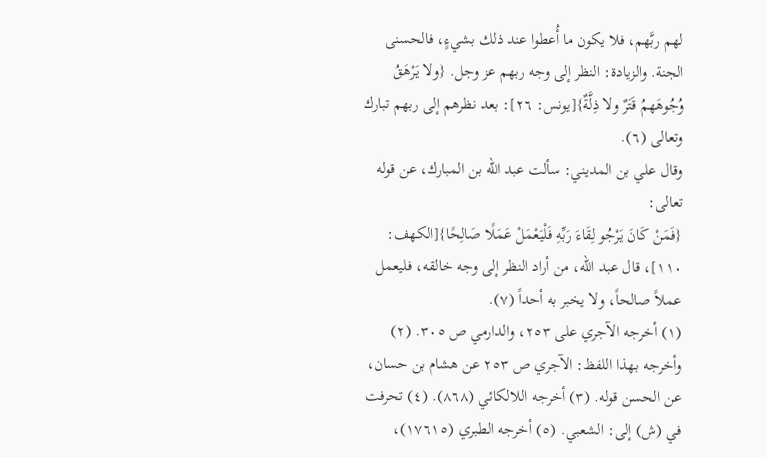لهم ربَّهم، فلا يكون ما أُعطوا عند ذلك بشيءٍ، فالحسنى الجنة. والزيادة: النظر إلى وجه ربهم عز وجل. {ولا يَرْهَقُ وُجُوهَهمُ قَتَرٌ ولا ذِلَّةٌ}[يونس: ٢٦]: بعد نظرهم إلى ربهم تبارك وتعالى (٦).
وقال علي بن المديني: سألت عبد الله بن المبارك، عن قوله تعالى:
{فَمَنْ كَانَ يَرْجُو لِقَاءَ رَبِّهِ فَلْيَعْمَلْ عَمَلًا صَالِحًا}[الكهف: ١١٠]، قال عبد الله، من أراد النظر إلى وجه خالقه، فليعمل عملاً صالحاً، ولا يخبر به أحداً (٧).
(١) أخرجه الآجري على ٢٥٣، والدارمي ص ٣٠٥. (٢) وأخرجه بهذا اللفظ: الآجري ص ٢٥٣ عن هشام بن حسان، عن الحسن قوله. (٣) أخرجه اللالكائي (٨٦٨). (٤) تحرفت في (ش) إلى: الشعبي. (٥) أخرجه الطبري (١٧٦١٥)،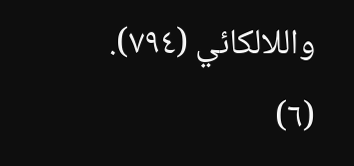واللالكائي (٧٩٤). (٦)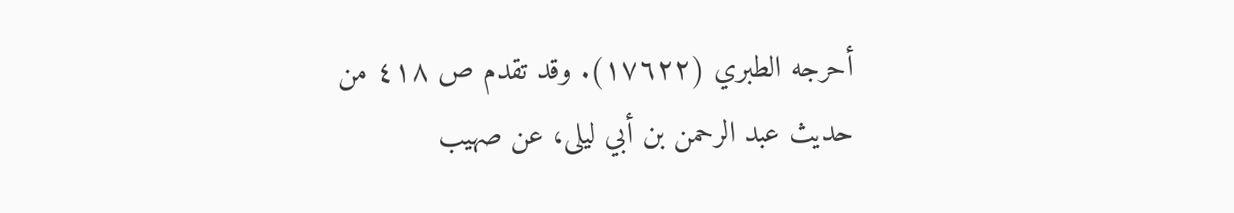أحرجه الطبري (١٧٦٢٢). وقد تقدم ص ٤١٨ من حديث عبد الرحمن بن أبي ليلى، عن صهيب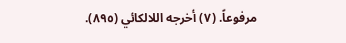مرفوعاً. (٧) أخرجه اللالكائي (٨٩٥).